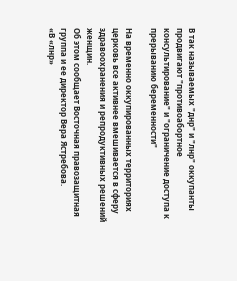В так называемых "днр" и "лнр" оккупанты продвигают "противоабортное консультирование" и "ограничение доступа к прерыванию беременности"

На временно оккупированных территориях церковь все активнее вмешивается в сферу здравоохранения и репродуктивных решений женщин.
Об этом сообщает Восточная правозащитная группа и ее директор Вера Ястребова.
«В «лнр»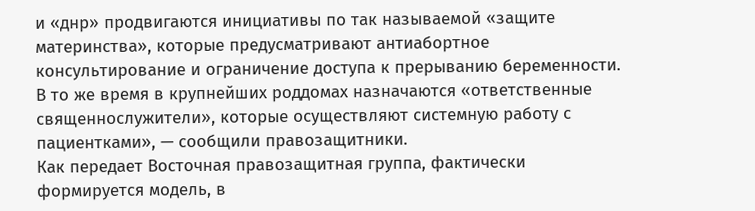и «днр» продвигаются инициативы по так называемой «защите материнства», которые предусматривают антиабортное консультирование и ограничение доступа к прерыванию беременности. В то же время в крупнейших роддомах назначаются «ответственные священнослужители», которые осуществляют системную работу с пациентками», — сообщили правозащитники.
Как передает Восточная правозащитная группа, фактически формируется модель, в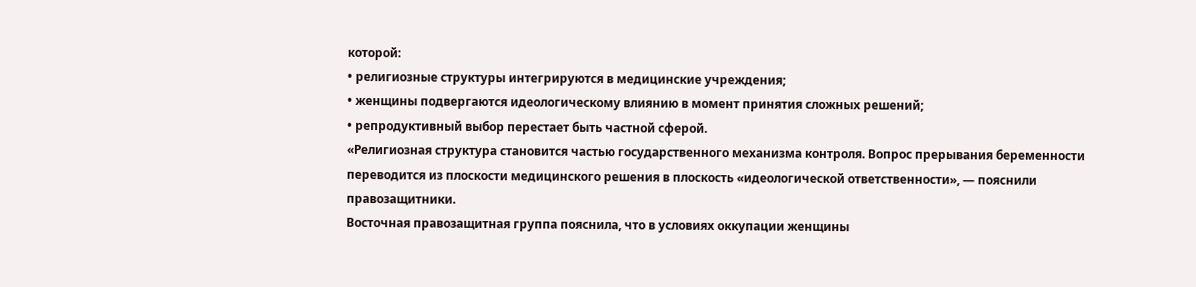которой:
• религиозные структуры интегрируются в медицинские учреждения;
• женщины подвергаются идеологическому влиянию в момент принятия сложных решений;
• репродуктивный выбор перестает быть частной сферой.
«Религиозная структура становится частью государственного механизма контроля. Вопрос прерывания беременности переводится из плоскости медицинского решения в плоскость «идеологической ответственности», — пояснили правозащитники.
Восточная правозащитная группа пояснила, что в условиях оккупации женщины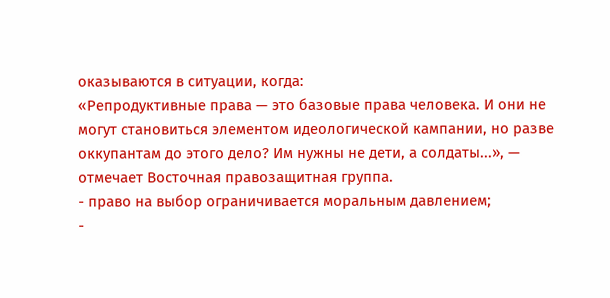оказываются в ситуации, когда:
«Репродуктивные права — это базовые права человека. И они не могут становиться элементом идеологической кампании, но разве оккупантам до этого дело? Им нужны не дети, а солдаты...», — отмечает Восточная правозащитная группа.
- право на выбор ограничивается моральным давлением;
-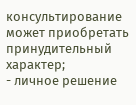консультирование может приобретать принудительный характер;
- личное решение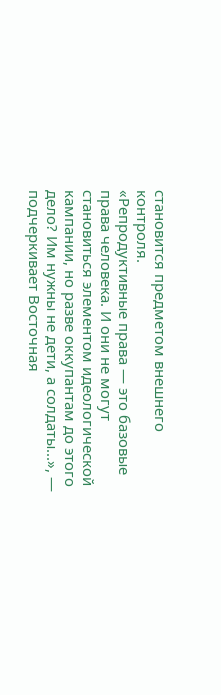становится предметом внешнего контроля.
«Репродуктивные права — это базовые права человека. И они не могут становиться элементом идеологической кампании, но разве оккупантам до этого дело? Им нужны не дети, а солдаты...», — подчеркивает Восточная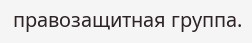правозащитная группа.